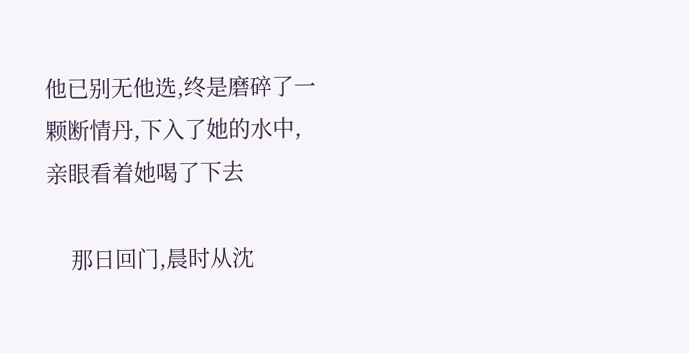他已别无他选,终是磨碎了一颗断情丹,下入了她的水中,亲眼看着她喝了下去

    那日回门,晨时从沈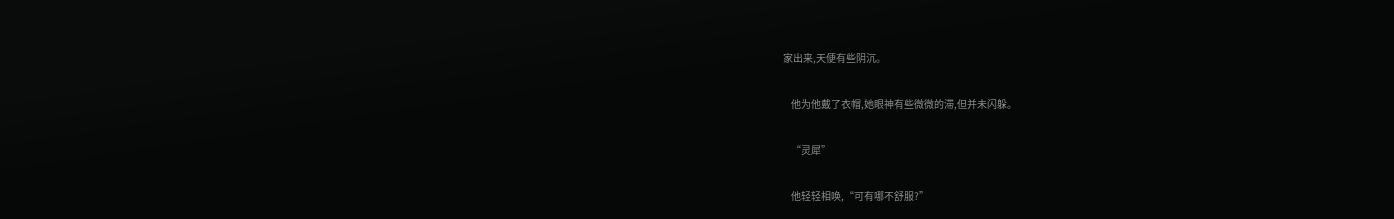家出来,天便有些阴沉。

    他为他戴了衣帽,她眼神有些微微的滞,但并未闪躲。

    “灵犀”

    他轻轻相唤,“可有哪不舒服?”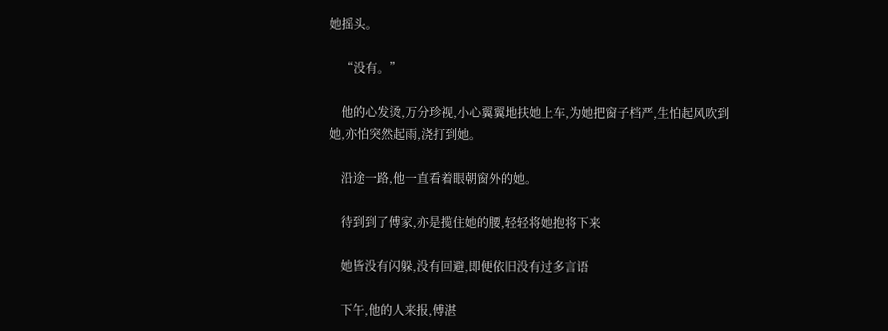她摇头。

    “没有。”

    他的心发烫,万分珍视,小心翼翼地扶她上车,为她把窗子档严,生怕起风吹到她,亦怕突然起雨,浇打到她。

    沿途一路,他一直看着眼朝窗外的她。

    待到到了傅家,亦是揽住她的腰,轻轻将她抱将下来

    她皆没有闪躲,没有回避,即便依旧没有过多言语

    下午,他的人来报,傅湛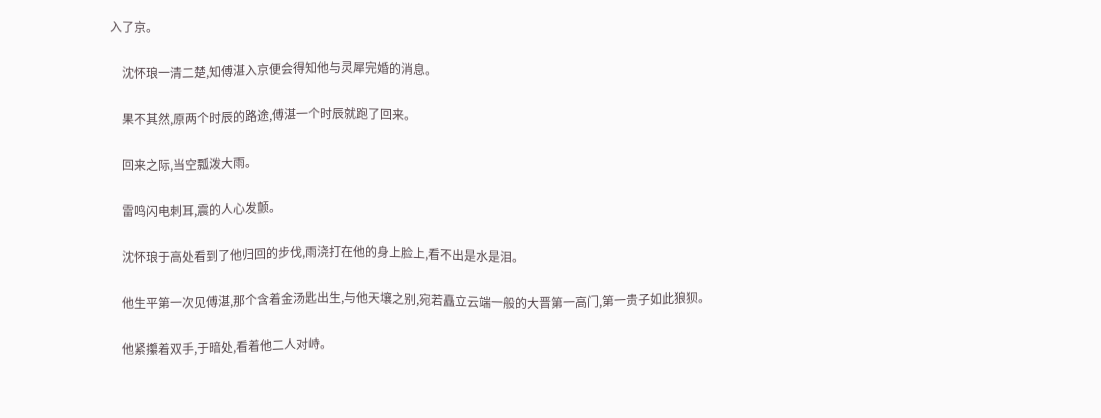入了京。

    沈怀琅一清二楚,知傅湛入京便会得知他与灵犀完婚的消息。

    果不其然,原两个时辰的路途,傅湛一个时辰就跑了回来。

    回来之际,当空瓢泼大雨。

    雷鸣闪电刺耳,震的人心发颤。

    沈怀琅于高处看到了他归回的步伐,雨浇打在他的身上脸上,看不出是水是泪。

    他生平第一次见傅湛,那个含着金汤匙出生,与他天壤之别,宛若矗立云端一般的大晋第一高门,第一贵子如此狼狈。

    他紧攥着双手,于暗处,看着他二人对峙。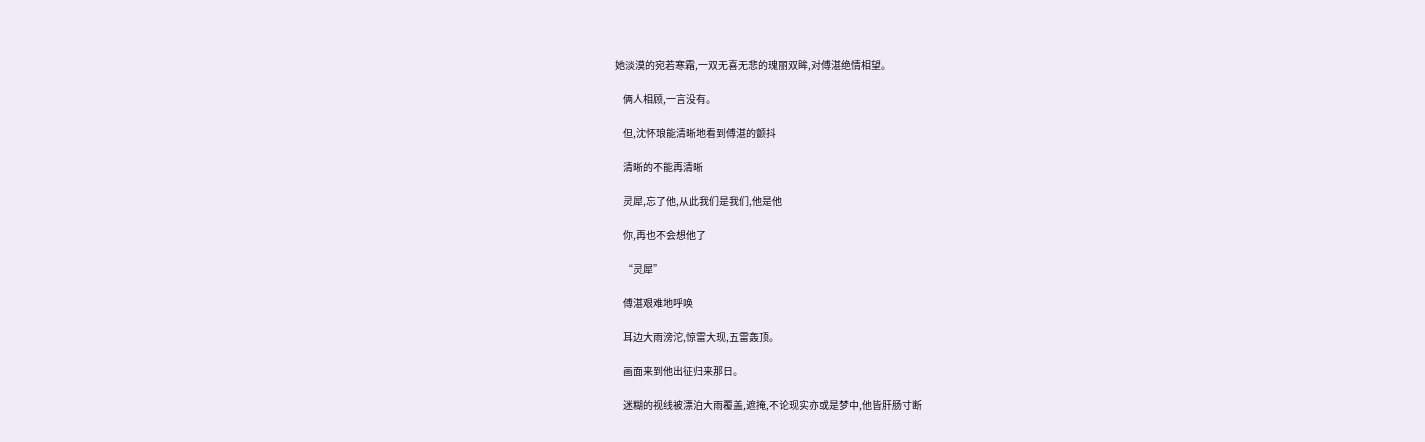她淡漠的宛若寒霜,一双无喜无悲的瑰丽双眸,对傅湛绝情相望。

    俩人相顾,一言没有。

    但,沈怀琅能清晰地看到傅湛的颤抖

    清晰的不能再清晰

    灵犀,忘了他,从此我们是我们,他是他

    你,再也不会想他了

    “灵犀”

    傅湛艰难地呼唤

    耳边大雨滂沱,惊雷大现,五雷轰顶。

    画面来到他出征归来那日。

    迷糊的视线被漂泊大雨覆盖,遮掩,不论现实亦或是梦中,他皆肝肠寸断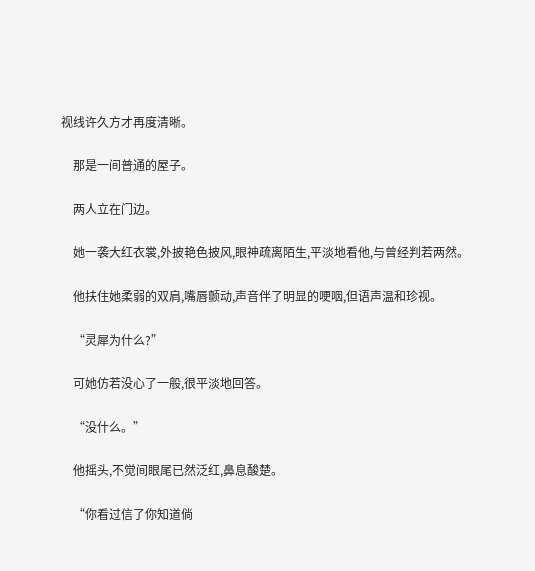视线许久方才再度清晰。

    那是一间普通的屋子。

    两人立在门边。

    她一袭大红衣裳,外披艳色披风,眼神疏离陌生,平淡地看他,与曾经判若两然。

    他扶住她柔弱的双肩,嘴唇颤动,声音伴了明显的哽咽,但语声温和珍视。

    “灵犀为什么?”

    可她仿若没心了一般,很平淡地回答。

    “没什么。”

    他摇头,不觉间眼尾已然泛红,鼻息酸楚。

    “你看过信了你知道倘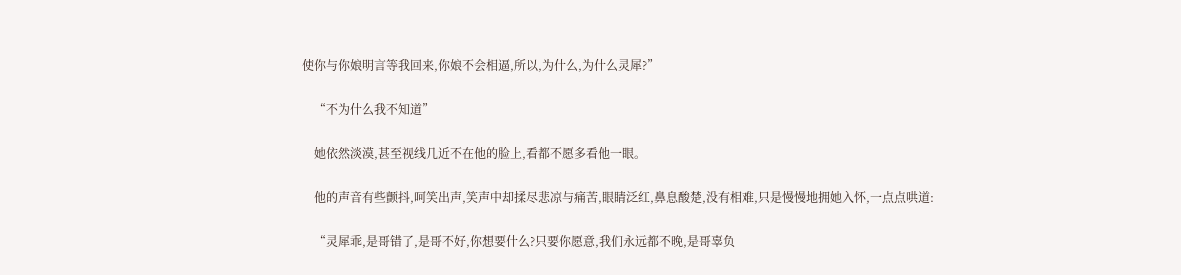使你与你娘明言等我回来,你娘不会相逼,所以,为什么,为什么灵犀?”

    “不为什么我不知道”

    她依然淡漠,甚至视线几近不在他的脸上,看都不愿多看他一眼。

    他的声音有些颤抖,呵笑出声,笑声中却揉尽悲凉与痛苦,眼睛泛红,鼻息酸楚,没有相难,只是慢慢地拥她入怀,一点点哄道:

    “灵犀乖,是哥错了,是哥不好,你想要什么?只要你愿意,我们永远都不晚,是哥辜负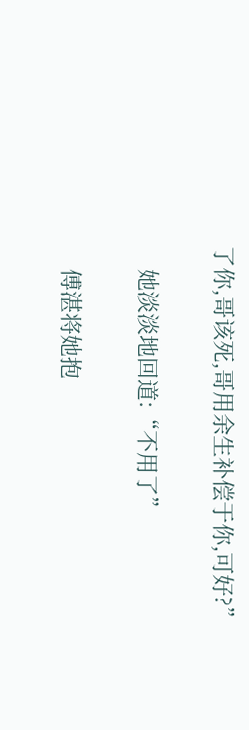了你,哥该死,哥用余生补偿于你,可好?”

    她淡淡地回道:“不用了”

    傅湛将她抱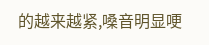的越来越紧,嗓音明显哽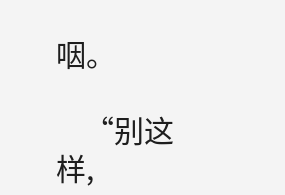咽。

    “别这样,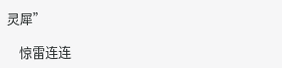灵犀”

    惊雷连连